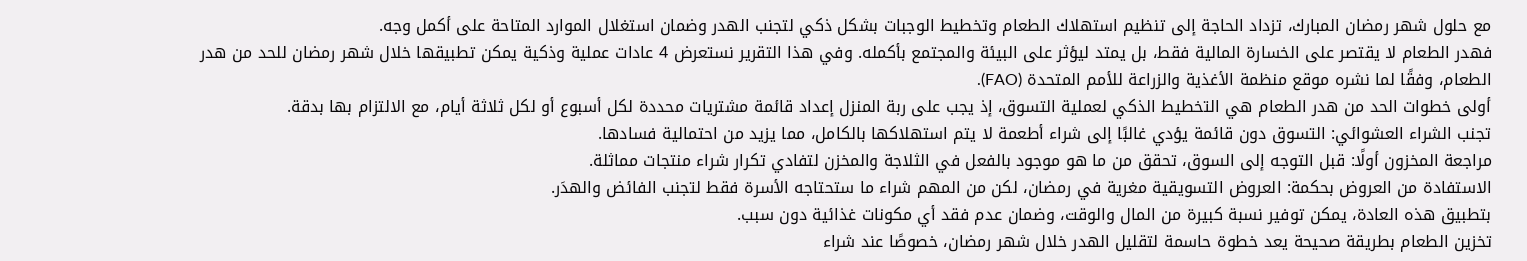مع حلول شهر رمضان المبارك، تزداد الحاجة إلى تنظيم استهلاك الطعام وتخطيط الوجبات بشكل ذكي لتجنب الهدر وضمان استغلال الموارد المتاحة على أكمل وجه.
فهدر الطعام لا يقتصر على الخسارة المالية فقط، بل يمتد ليؤثر على البيئة والمجتمع بأكمله. وفي هذا التقرير نستعرض 4 عادات عملية وذكية يمكن تطبيقها خلال شهر رمضان للحد من هدر الطعام، وفقًا لما نشره موقع منظمة الأغذية والزراعة للأمم المتحدة (FAO).
أولى خطوات الحد من هدر الطعام هي التخطيط الذكي لعملية التسوق، إذ يجب على ربة المنزل إعداد قائمة مشتريات محددة لكل أسبوع أو لكل ثلاثة أيام، مع الالتزام بها بدقة.
تجنب الشراء العشوائي: التسوق دون قائمة يؤدي غالبًا إلى شراء أطعمة لا يتم استهلاكها بالكامل، مما يزيد من احتمالية فسادها.
مراجعة المخزون أولًا: قبل التوجه إلى السوق، تحقق من ما هو موجود بالفعل في الثلاجة والمخزن لتفادي تكرار شراء منتجات مماثلة.
الاستفادة من العروض بحكمة: العروض التسويقية مغرية في رمضان، لكن من المهم شراء ما ستحتاجه الأسرة فقط لتجنب الفائض والهدَر.
بتطبيق هذه العادة، يمكن توفير نسبة كبيرة من المال والوقت، وضمان عدم فقد أي مكونات غذائية دون سبب.
تخزين الطعام بطريقة صحيحة يعد خطوة حاسمة لتقليل الهدر خلال شهر رمضان، خصوصًا عند شراء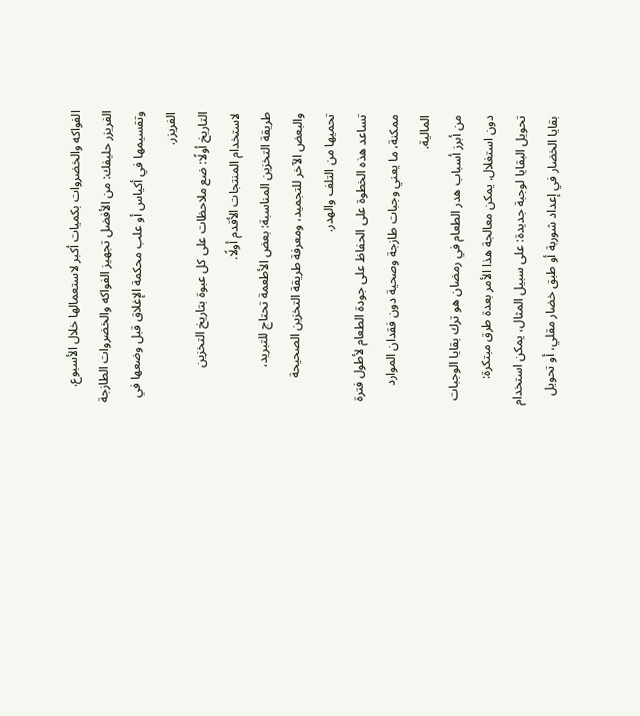الفواكه والخضروات بكميات أكبر لاستعمالها خلال الأسبوع.
الفريزر حليفك: من الأفضل تجهيز الفواكه والخضروات الطازجة وتقسيمها في أكياس أو علب محكمة الإغلاق قبل وضعها في الفريزر.
التاريخ أولًا: ضع ملاحظات على كل عبوة بتاريخ التخزين لاستخدام المنتجات الأقدم أولًا.
طريقة التخزين المناسبة: بعض الأطعمة تحتاج للتبريد، والبعض الآخر للتجميد، ومعرفة طريقة التخزين الصحيحة تحميها من التلف والهدر.
تساعد هذه الخطوة على الحفاظ على جودة الطعام لأطول فترة ممكنة، ما يعني وجبات طازجة وصحية دون فقدان الموارد المالية.
من أبرز أسباب هدر الطعام في رمضان هو ترك بقايا الوجبات دون استغلال. يمكن معالجة هذا الأمر بعدة طرق مبتكرة:
تحويل البقايا لوجبة جديدة: على سبيل المثال، يمكن استخدام بقايا الخضار في إعداد شوربة أو طبق خضار مقلي، أو تحويل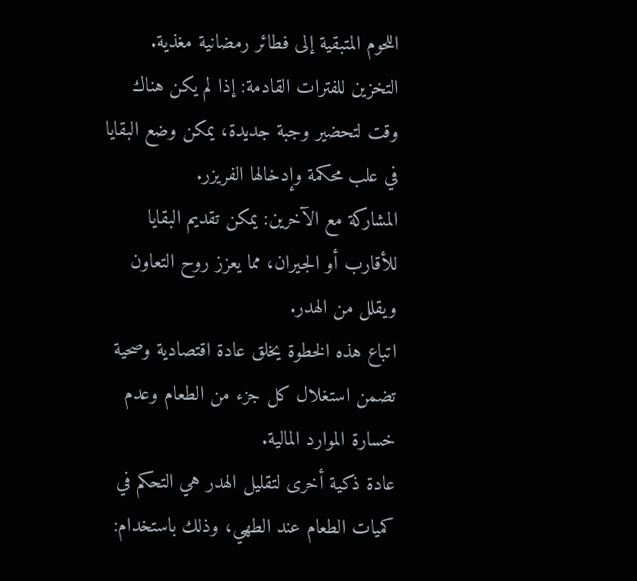اللحوم المتبقية إلى فطائر رمضانية مغذية.
التخزين للفترات القادمة: إذا لم يكن هناك وقت لتحضير وجبة جديدة، يمكن وضع البقايا في علب محكمة وإدخالها الفريزر.
المشاركة مع الآخرين: يمكن تقديم البقايا للأقارب أو الجيران، مما يعزز روح التعاون ويقلل من الهدر.
اتباع هذه الخطوة يخلق عادة اقتصادية وصحية تضمن استغلال كل جزء من الطعام وعدم خسارة الموارد المالية.
عادة ذكية أخرى لتقليل الهدر هي التحكم في كميات الطعام عند الطهي، وذلك باستخدام: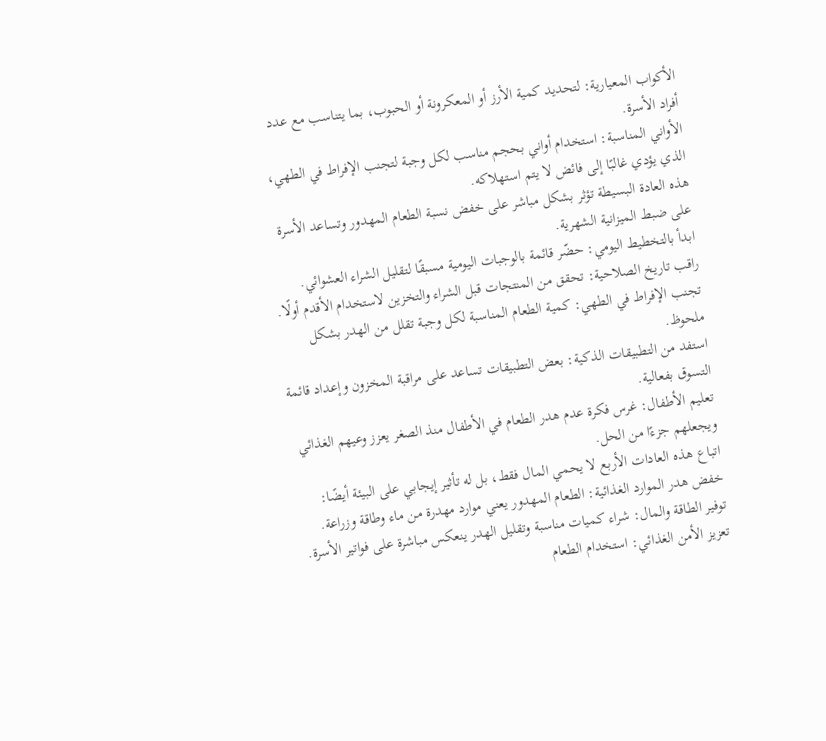الأكواب المعيارية: لتحديد كمية الأرز أو المعكرونة أو الحبوب، بما يتناسب مع عدد أفراد الأسرة.
الأواني المناسبة: استخدام أواني بحجم مناسب لكل وجبة لتجنب الإفراط في الطهي، الذي يؤدي غالبًا إلى فائض لا يتم استهلاكه.
هذه العادة البسيطة تؤثر بشكل مباشر على خفض نسبة الطعام المهدور وتساعد الأسرة على ضبط الميزانية الشهرية.
ابدأ بالتخطيط اليومي: حضّر قائمة بالوجبات اليومية مسبقًا لتقليل الشراء العشوائي.
راقب تاريخ الصلاحية: تحقق من المنتجات قبل الشراء والتخزين لاستخدام الأقدم أولًا.
تجنب الإفراط في الطهي: كمية الطعام المناسبة لكل وجبة تقلل من الهدر بشكل ملحوظ.
استفد من التطبيقات الذكية: بعض التطبيقات تساعد على مراقبة المخزون وإعداد قائمة التسوق بفعالية.
تعليم الأطفال: غرس فكرة عدم هدر الطعام في الأطفال منذ الصغر يعزز وعيهم الغذائي ويجعلهم جزءًا من الحل.
اتباع هذه العادات الأربع لا يحمي المال فقط، بل له تأثير إيجابي على البيئة أيضًا:
خفض هدر الموارد الغذائية: الطعام المهدور يعني موارد مهدرة من ماء وطاقة وزراعة.
توفير الطاقة والمال: شراء كميات مناسبة وتقليل الهدر ينعكس مباشرة على فواتير الأسرة.
تعزيز الأمن الغذائي: استخدام الطعام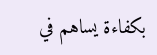بكفاءة يساهم في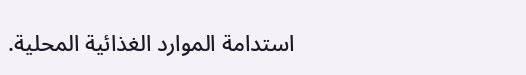استدامة الموارد الغذائية المحلية.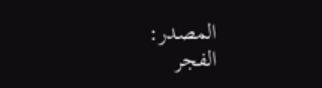المصدر:
الفجر